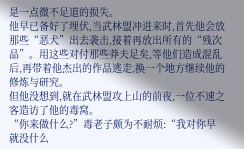是一点微不足道的损失。
他早已备好了埋伏,当武林盟冲进来时,首先他会放那些“恶犬”出去袭击,接着再放出所有的“残次品”。用这些对付那些莽夫足矣,等他们造成混乱后,再带着他杰出的作品逃走,换一个地方继续他的修炼与研究。
但他没想到,就在武林盟攻上山的前夜,一位不速之客造访了他的毒窝。
“你来做什么?”毒老子颇为不耐烦:“我对你早就没什么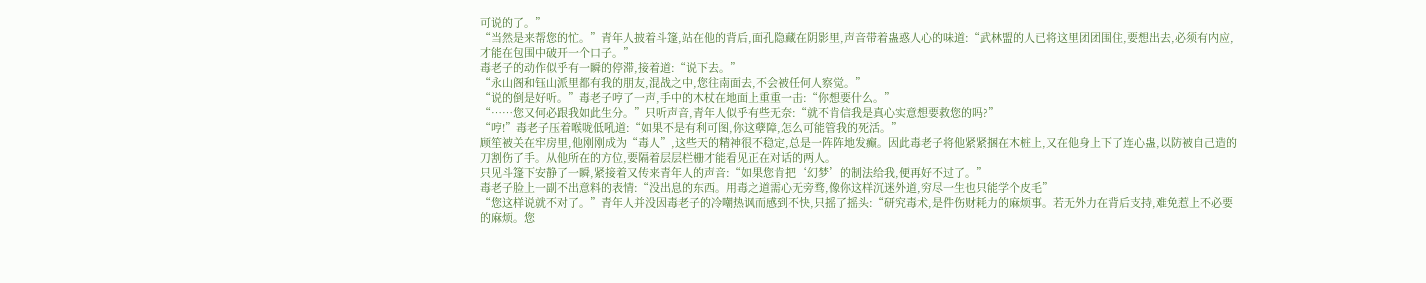可说的了。”
“当然是来帮您的忙。”青年人披着斗篷,站在他的背后,面孔隐藏在阴影里,声音带着蛊惑人心的味道:“武林盟的人已将这里团团围住,要想出去,必须有内应,才能在包围中破开一个口子。”
毒老子的动作似乎有一瞬的停滞,接着道:“说下去。”
“永山阁和钰山派里都有我的朋友,混战之中,您往南面去,不会被任何人察觉。”
“说的倒是好听。”毒老子哼了一声,手中的木杖在地面上重重一击:“你想要什么。”
“……您又何必跟我如此生分。”只听声音,青年人似乎有些无奈:“就不肯信我是真心实意想要救您的吗?”
“哼!”毒老子压着喉咙低吼道:“如果不是有利可图,你这孽障,怎么可能管我的死活。”
顾笙被关在牢房里,他刚刚成为“毒人”,这些天的精神很不稳定,总是一阵阵地发癫。因此毒老子将他紧紧捆在木桩上,又在他身上下了连心蛊,以防被自己造的刀割伤了手。从他所在的方位,要隔着层层栏栅才能看见正在对话的两人。
只见斗篷下安静了一瞬,紧接着又传来青年人的声音:“如果您肯把‘幻梦’的制法给我,便再好不过了。”
毒老子脸上一副不出意料的表情:“没出息的东西。用毒之道需心无旁骛,像你这样沉迷外道,穷尽一生也只能学个皮毛”
“您这样说就不对了。”青年人并没因毒老子的冷嘲热讽而感到不快,只摇了摇头:“研究毒术,是件伤财耗力的麻烦事。若无外力在背后支持,难免惹上不必要的麻烦。您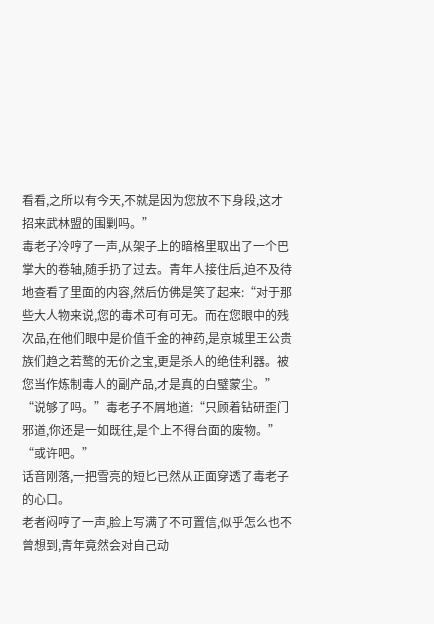看看,之所以有今天,不就是因为您放不下身段,这才招来武林盟的围剿吗。”
毒老子冷哼了一声,从架子上的暗格里取出了一个巴掌大的卷轴,随手扔了过去。青年人接住后,迫不及待地查看了里面的内容,然后仿佛是笑了起来:“对于那些大人物来说,您的毒术可有可无。而在您眼中的残次品,在他们眼中是价值千金的神药,是京城里王公贵族们趋之若鹜的无价之宝,更是杀人的绝佳利器。被您当作炼制毒人的副产品,才是真的白璧蒙尘。”
“说够了吗。”毒老子不屑地道:“只顾着钻研歪门邪道,你还是一如既往,是个上不得台面的废物。”
“或许吧。”
话音刚落,一把雪亮的短匕已然从正面穿透了毒老子的心口。
老者闷哼了一声,脸上写满了不可置信,似乎怎么也不曾想到,青年竟然会对自己动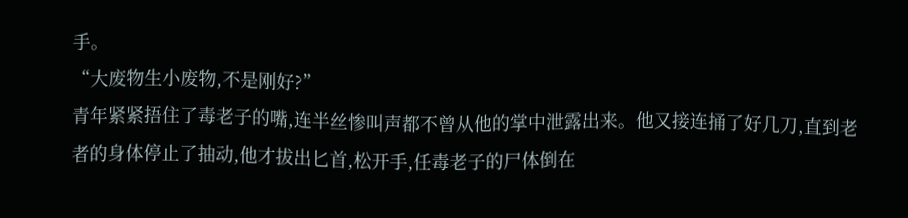手。
“大废物生小废物,不是刚好?”
青年紧紧捂住了毒老子的嘴,连半丝惨叫声都不曾从他的掌中泄露出来。他又接连捅了好几刀,直到老者的身体停止了抽动,他才拔出匕首,松开手,任毒老子的尸体倒在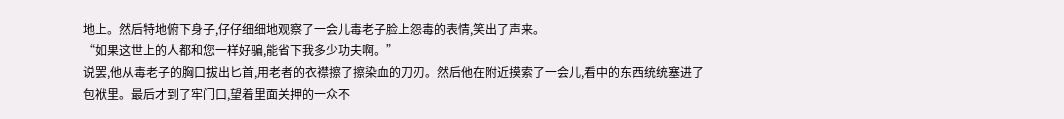地上。然后特地俯下身子,仔仔细细地观察了一会儿毒老子脸上怨毒的表情,笑出了声来。
“如果这世上的人都和您一样好骗,能省下我多少功夫啊。”
说罢,他从毒老子的胸口拔出匕首,用老者的衣襟擦了擦染血的刀刃。然后他在附近摸索了一会儿,看中的东西统统塞进了包袱里。最后才到了牢门口,望着里面关押的一众不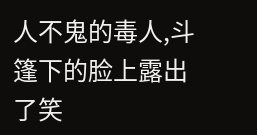人不鬼的毒人,斗篷下的脸上露出了笑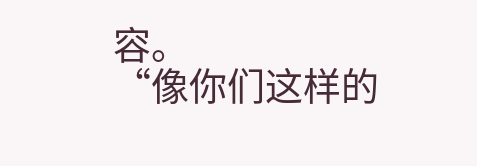容。
“像你们这样的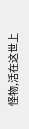怪物,活在这世上